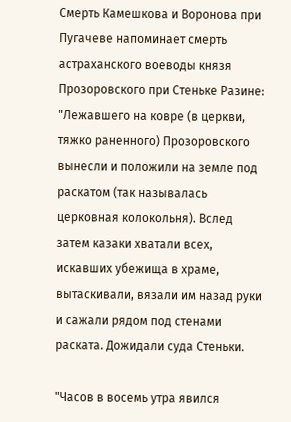Смерть Камешкова и Воронова при Пугачеве напоминает смерть астраханского воеводы князя Прозоровского при Стеньке Разине: "Лежавшего на ковре (в церкви, тяжко раненного) Прозоровского вынесли и положили на земле под раскатом (так называлась церковная колокольня). Вслед затем казаки хватали всех, искавших убежища в храме, вытаскивали, вязали им назад руки и сажали рядом под стенами раската. Дожидали суда Стеньки.

"Часов в восемь утра явился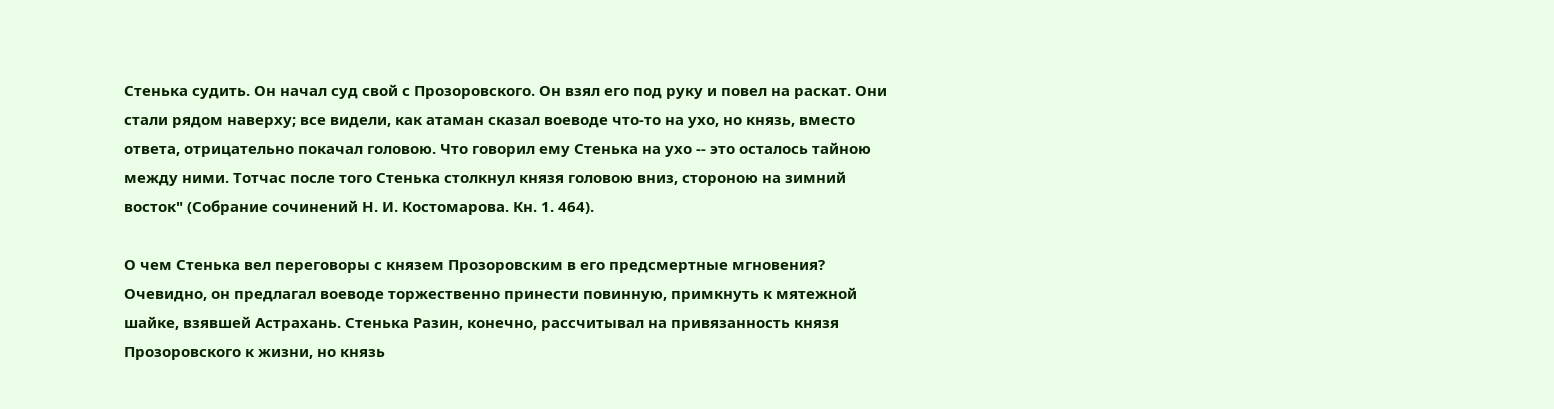Стенька судить. Он начал суд свой с Прозоровского. Он взял его под руку и повел на раскат. Они стали рядом наверху; все видели, как атаман сказал воеводе что-то на ухо, но князь, вместо ответа, отрицательно покачал головою. Что говорил ему Стенька на ухо -- это осталось тайною между ними. Тотчас после того Стенька столкнул князя головою вниз, стороною на зимний восток" (Собрание сочинений Н. И. Костомарова. Кн. 1. 464).

О чем Стенька вел переговоры с князем Прозоровским в его предсмертные мгновения? Очевидно, он предлагал воеводе торжественно принести повинную, примкнуть к мятежной шайке, взявшей Астрахань. Стенька Разин, конечно, рассчитывал на привязанность князя Прозоровского к жизни, но князь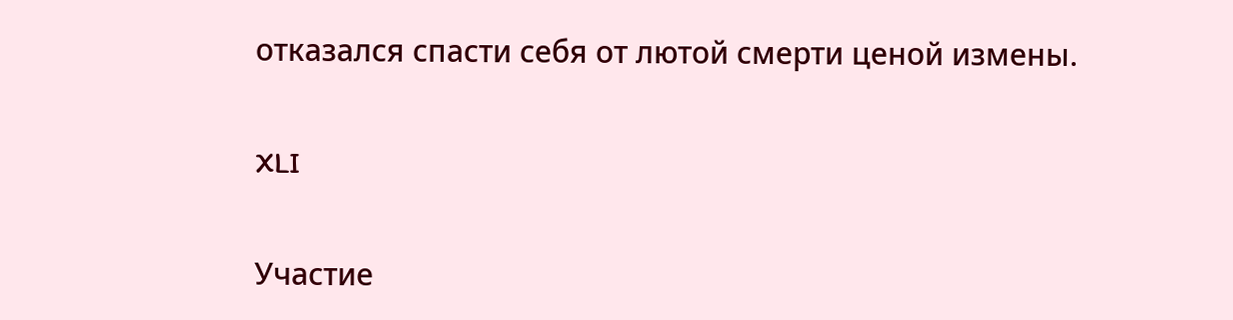отказался спасти себя от лютой смерти ценой измены.

XLI

Участие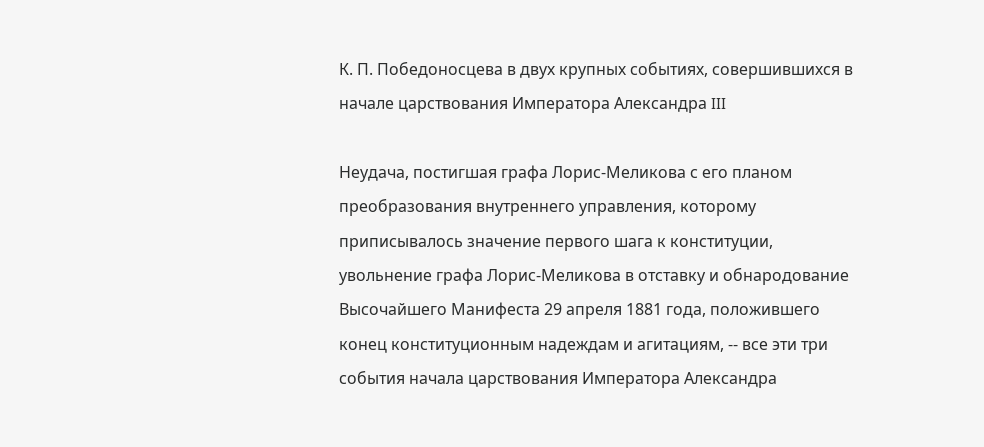К. П. Победоносцева в двух крупных событиях, совершившихся в начале царствования Императора Александра III

Неудача, постигшая графа Лорис-Меликова с его планом преобразования внутреннего управления, которому приписывалось значение первого шага к конституции, увольнение графа Лорис-Меликова в отставку и обнародование Высочайшего Манифеста 29 апреля 1881 года, положившего конец конституционным надеждам и агитациям, -- все эти три события начала царствования Императора Александра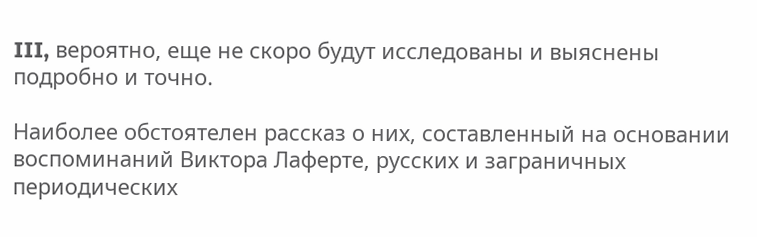III, вероятно, еще не скоро будут исследованы и выяснены подробно и точно.

Наиболее обстоятелен рассказ о них, составленный на основании воспоминаний Виктора Лаферте, русских и заграничных периодических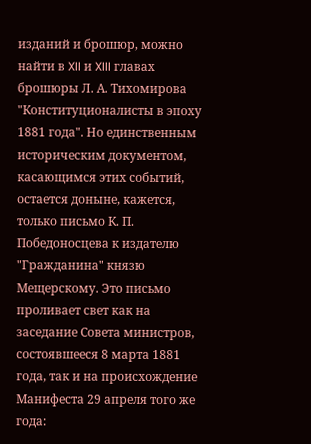изданий и брошюр, можно найти в XII и XIII главах брошюры Л. А. Тихомирова "Конституционалисты в эпоху 1881 года". Но единственным историческим документом, касающимся этих событий, остается доныне, кажется, только письмо К. П. Победоносцева к издателю "Гражданина" князю Мещерскому. Это письмо проливает свет как на заседание Совета министров, состоявшееся 8 марта 1881 года, так и на происхождение Манифеста 29 апреля того же года: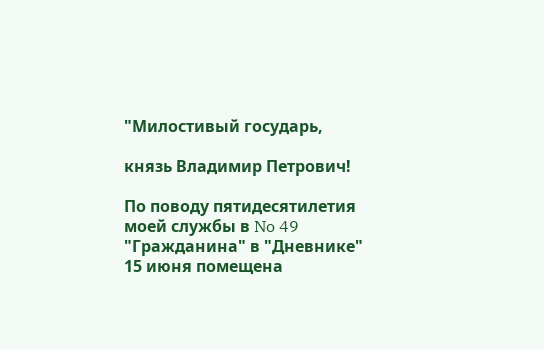"Милостивый государь,

князь Владимир Петрович!

По поводу пятидесятилетия моей службы в No 49 "Гражданина" в "Дневнике" 15 июня помещена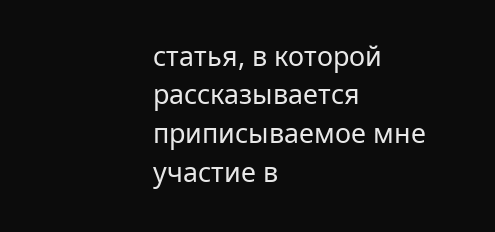статья, в которой рассказывается приписываемое мне участие в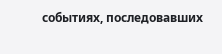событиях, последовавших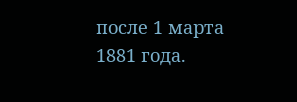после 1 марта 1881 года.